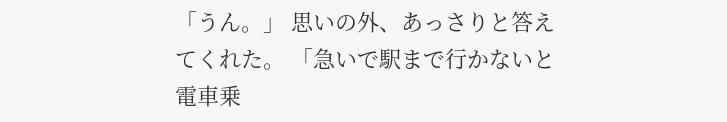「うん。」 思いの外、あっさりと答えてくれた。 「急いで駅まで行かないと 電車乗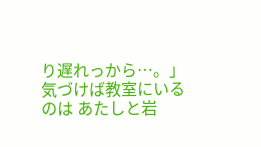り遅れっから…。」 気づけば教室にいるのは あたしと岩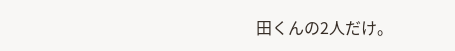田くんの2人だけ。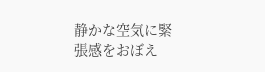静かな空気に緊張感をおぼえ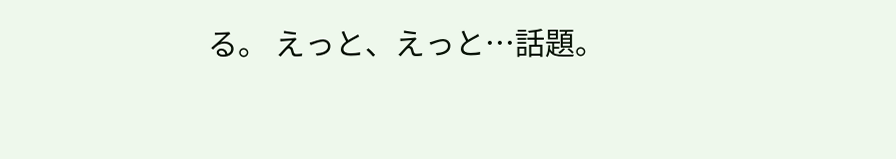る。 えっと、えっと…話題。